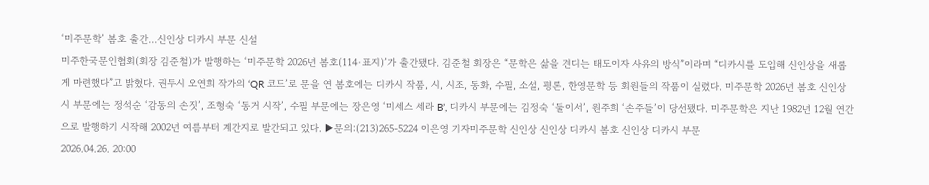‘미주문학’ 봄호 출간…신인상 디카시 부문 신설
미주한국문인협회(회장 김준철)가 발행하는 ‘미주문학 2026년 봄호(114·표지)’가 출간됐다. 김준철 회장은 “문학은 삶을 견디는 태도이자 사유의 방식”이라며 “디카시를 도입해 신인상을 새롭게 마련했다”고 밝혔다. 권두시 오연희 작가의 ‘QR 코드’로 문을 연 봄호에는 디카시 작품, 시, 시조, 동화, 수필, 소설, 평론, 한영문학 등 회원들의 작품이 실렸다. 미주문학 2026년 봄호 신인상 시 부문에는 정석순 ‘감동의 손짓’, 조형숙 ‘동거 시작’, 수필 부문에는 장은영 ‘미세스 세라 B’, 디카시 부문에는 김정숙 ‘둘이서’, 원주희 ‘손주들’이 당선됐다. 미주문학은 지난 1982년 12월 연간으로 발행하기 시작해 2002년 여름부터 계간지로 발간되고 있다. ▶문의:(213)265-5224 이은영 기자미주문학 신인상 신인상 디카시 봄호 신인상 디카시 부문
2026.04.26. 20:00